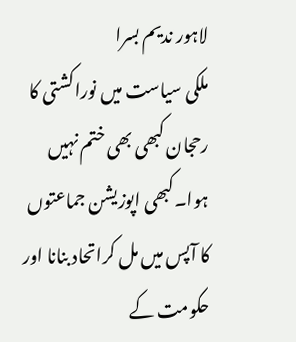لاہور ندیم بسرا
ملکی سیاست میں نوراکشتی کا رحجان کبھی بھی ختم نہیں ہوا۔کبھی اپوزیشن جماعتوں کا آپس میں مل کراتحاد بنانا اور حکومت کے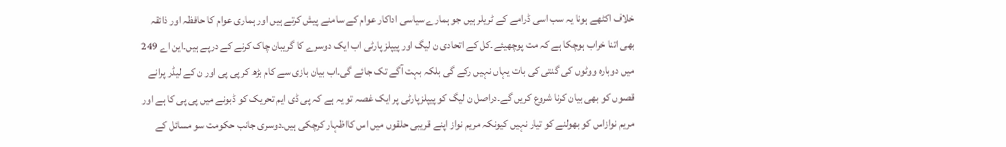خلاف اکٹھے ہونا یہ سب اسی ڈرامے کے ٹریلر ہیں جو ہمارے سیاسی اداکار عوام کے سامنے پیش کرتے ہیں اور ہماری عوام کا حافظہ اور ذائقہ بھی اتنا خراب ہوچکا ہے کہ مت پوچھیئے۔کل کے اتحادی ن لیگ اور پیپلز پارٹی اب ایک دوسرے کا گریبان چاک کرنے کے درپے ہیں۔این اے 249 میں دوبارہ ووٹوں کی گنتی کی بات یہاں نہیں رکے گی بلکہ بہت آگے تک جائے گی۔اب بیان بازی سے کام بڑھ کر پی پی اور ن کے لیڈر پرانے قصوں کو بھی بیان کرنا شروع کریں گے۔دراصل ن لیگ کو پیپلزپارٹی پر ایک غصہ تو یہ ہے کہ پی ڈی ایم تحریک کو ڈبونے میں پی پی کا ہے اور مریم نوازاس کو بھولنے کو تیار نہیں کیونکہ مریم نواز اپنے قریبی حلقوں میں اس کااظہار کرچکی ہیں۔دوسری جانب حکومت سو مسائل کے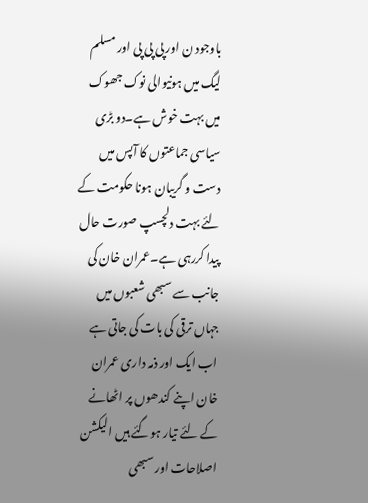باوجود ن اور پی پی پی اور مسلم لیگ میں ہونیوالی نوک جھوک میں بہت خوش ہے۔دو بڑی سیاسی جماعتوں کا آپس میں دست و گریبان ہونا حکومت کے لئے بہت دلچسپ صورت حال پیدا کررہی ہے۔عمران خان کی جانب سے سبھی شعبوں میں جہاں ترقی کی بات کی جاتی ہے اب ایک اور ذمہ داری عمران خان اپنے کندھوں پر اٹھانے کے لئے تیار ہوگئے ہیں الیکشن اصلاحات اور سبھی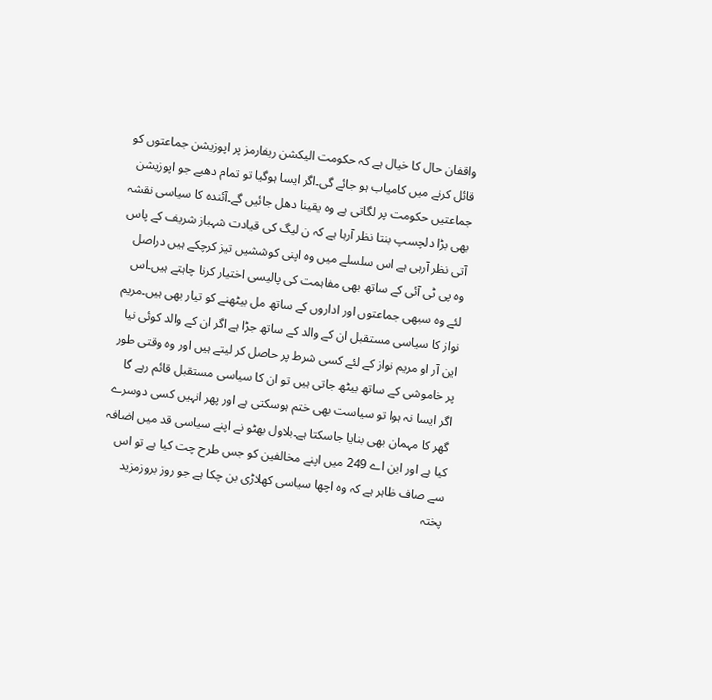واقفان حال کا خیال ہے کہ حکومت الیکشن ریفارمز پر اپوزیشن جماعتوں کو قائل کرنے میں کامیاب ہو جائے گی۔اگر ایسا ہوگیا تو تمام دھبے جو اپوزیشن جماعتیں حکومت پر لگاتی ہے وہ یقینا دھل جائیں گے۔آئندہ کا سیاسی نقشہ بھی بڑا دلچسپ بنتا نظر آرہا ہے کہ ن لیگ کی قیادت شہباز شریف کے پاس آتی نظر آرہی ہے اس سلسلے میں وہ اپنی کوششیں تیز کرچکے ہیں دراصل وہ پی ٹی آئی کے ساتھ بھی مفاہمت کی پالیسی اختیار کرنا چاہتے ہیں۔اس لئے وہ سبھی جماعتوں اور اداروں کے ساتھ مل بیٹھنے کو تیار بھی ہیں۔مریم نواز کا سیاسی مستقبل ان کے والد کے ساتھ جڑا ہے اگر ان کے والد کوئی نیا این آر او مریم نواز کے لئے کسی شرط پر حاصل کر لیتے ہیں اور وہ وقتی طور پر خاموشی کے ساتھ بیٹھ جاتی ہیں تو ان کا سیاسی مستقبل قائم رہے گا اگر ایسا نہ ہوا تو سیاست بھی ختم ہوسکتی ہے اور پھر انہیں کسی دوسرے گھر کا مہمان بھی بنایا جاسکتا ہے۔بلاول بھٹو نے اپنے سیاسی قد میں اضافہ کیا ہے اور این اے 249 میں اپنے مخالفین کو جس طرح چت کیا ہے تو اس سے صاف ظاہر ہے کہ وہ اچھا سیاسی کھلاڑی بن چکا ہے جو روز بروزمزید پختہ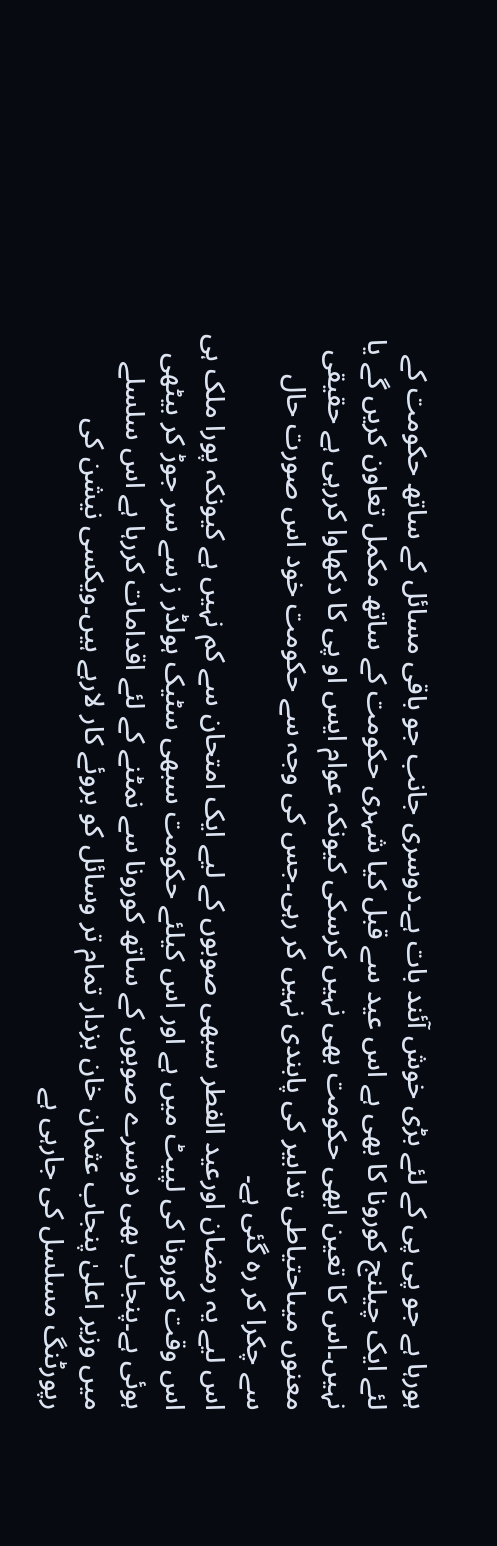ہورہا ہے جو پی پی کے لئے بڑی خوش آئند بات ہے۔دوسری جانب جو باقی مسائل کے ساتھ حکومت کے لئے ایک چیلنج کورونا کا بھی ہے اس عید سے قبل کیا شہری حکومت کے ساتھ مکمل تعاون کریں گے یا نہیں۔اس کا تعین ابھی حکومت بھی نہیں کرسکی کیونکہ عوام ایس او پی کا دکھاوا کررہی ہے حقیقی معنوں میںاحتیاطی تدابیر کی پابندی نہیں کر رہی۔جس کی وجہ سے حکومت خود اس صورت حال سے چکرا کر رہ گئی ہے۔
اس لیے یہ رمضان اورعید الفطر سبھی صوبوں کے لیے ایک امتحان سے کم نہیں ہے کیونکہ پورا ملک ہی اس وقت کورونا کی لپیٹ میں ہے اور اس کیلئے حکومت سبھی سٹیک ہولڈر ز سے سر جوڑ کر بیٹھی ہوئی ہے۔پنجاب بھی دوسرے صوبوں کے ساتھ کورونا سے نمٹنے کے لئے اقدامات کررہا ہے اس سلسلے میں وزیر اعلیٰ پنجاب عثمان خان بزدار تمام تر وسائل کو بروئے کار لارہے ہیں۔ویکسی نیشن کی رپورٹنگ مسلسل کی جارہی ہے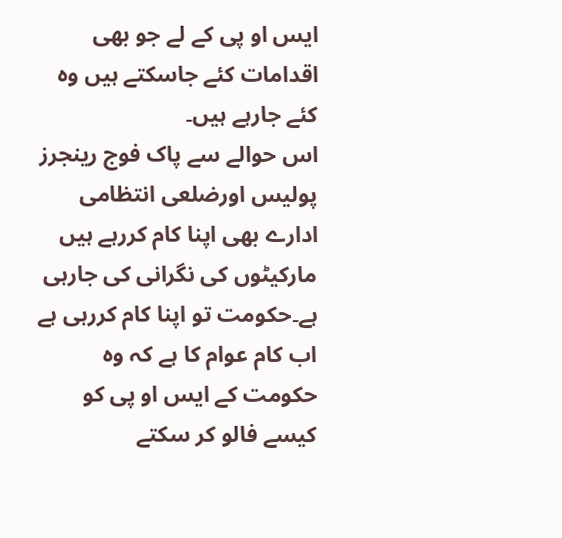ایس او پی کے لے جو بھی اقدامات کئے جاسکتے ہیں وہ کئے جارہے ہیں۔
اس حوالے سے پاک فوج رینجرز پولیس اورضلعی انتظامی ادارے بھی اپنا کام کررہے ہیں مارکیٹوں کی نگرانی کی جارہی ہے۔حکومت تو اپنا کام کررہی ہے اب کام عوام کا ہے کہ وہ حکومت کے ایس او پی کو کیسے فالو کر سکتے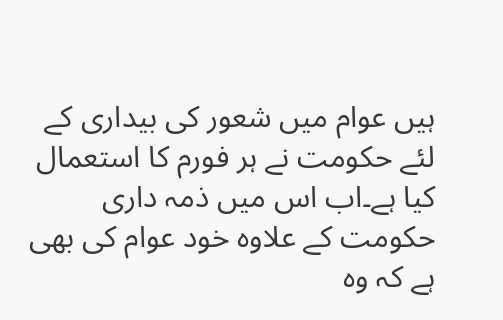ہیں عوام میں شعور کی بیداری کے لئے حکومت نے ہر فورم کا استعمال کیا ہے۔اب اس میں ذمہ داری حکومت کے علاوہ خود عوام کی بھی ہے کہ وہ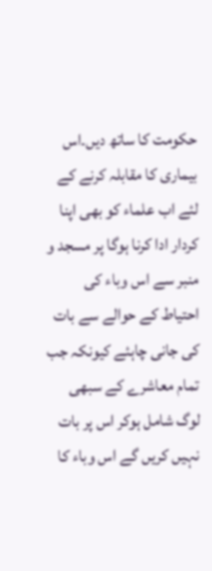حکومت کا ساتھ دیں۔اس بیماری کا مقابلہ کرنے کے لئے اب علماء کو بھی اپنا کردار ادا کرنا ہوگا پر مسجد و منبر سے اس وباء کی احتیاط کے حوالے سے بات کی جانی چاہئے کیونکہ جب تمام معاشرے کے سبھی لوگ شامل ہوکر اس پر بات نہیں کریں گے اس وباء کا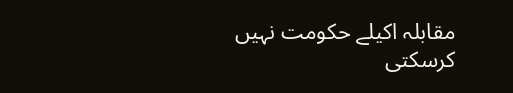مقابلہ اکیلے حکومت نہیں کرسکتی